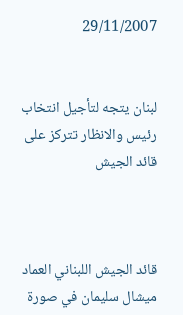29/11/2007


لبنان يتجه لتأجيل انتخاب رئيس والانظار تتركز على قائد الجيش



قائد الجيش اللبناني العماد ميشال سليمان في صورة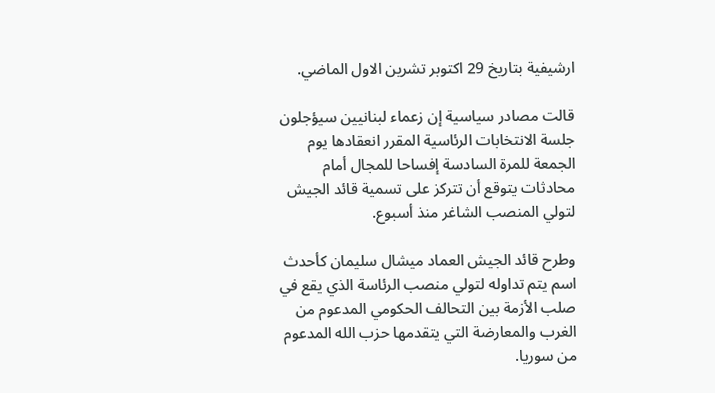ارشيفية بتاريخ 29 اكتوبر تشرين الاول الماضي.

قالت مصادر سياسية إن زعماء لبنانيين سيؤجلون جلسة الانتخابات الرئاسية المقرر انعقادها يوم الجمعة للمرة السادسة إفساحا للمجال أمام محادثات يتوقع أن تتركز على تسمية قائد الجيش لتولي المنصب الشاغر منذ أسبوع.

وطرح قائد الجيش العماد ميشال سليمان كأحدث اسم يتم تداوله لتولي منصب الرئاسة الذي يقع في صلب الأزمة بين التحالف الحكومي المدعوم من الغرب والمعارضة التي يتقدمها حزب الله المدعوم من سوريا.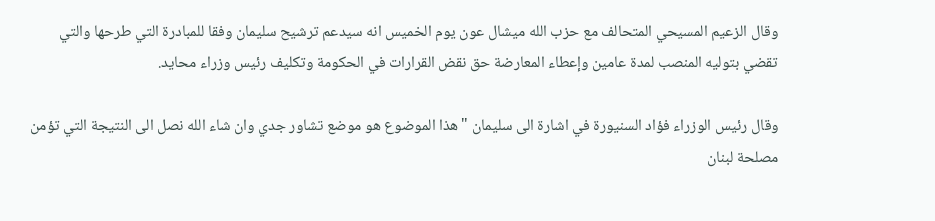وقال الزعيم المسيحي المتحالف مع حزب الله ميشال عون يوم الخميس انه سيدعم ترشيح سليمان وفقا للمبادرة التي طرحها والتي تقضي بتوليه المنصب لمدة عامين وإعطاء المعارضة حق نقض القرارات في الحكومة وتكليف رئيس وزراء محايد.

وقال رئيس الوزراء فؤاد السنيورة في اشارة الى سليمان "هذا الموضوع هو موضع تشاور جدي وان شاء الله نصل الى النتيجة التي تؤمن مصلحة لبنان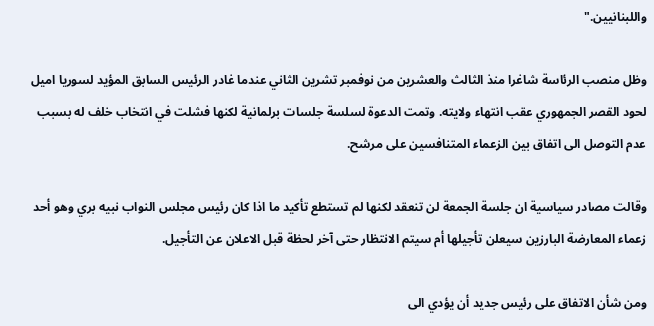واللبنانيين."

وظل منصب الرئاسة شاغرا منذ الثالث والعشرين من نوفمبر تشرين الثاني عندما غادر الرئيس السابق المؤيد لسوريا اميل لحود القصر الجمهوري عقب انتهاء ولايته. وتمت الدعوة لسلسة جلسات برلمانية لكنها فشلت في انتخاب خلف له بسبب عدم التوصل الى اتفاق بين الزعماء المتنافسين على مرشح.

وقالت مصادر سياسية ان جلسة الجمعة لن تنعقد لكنها لم تستطع تأكيد ما اذا كان رئيس مجلس النواب نبيه بري وهو أحد زعماء المعارضة البارزين سيعلن تأجيلها أم سيتم الانتظار حتى آخر لحظة قبل الاعلان عن التأجيل.

ومن شأن الاتفاق على رئيس جديد أن يؤدي الى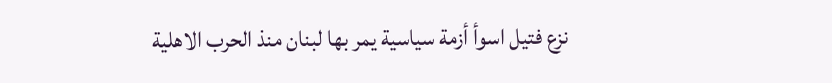نزع فتيل اسوأ أزمة سياسية يمر بها لبنان منذ الحرب الاهلية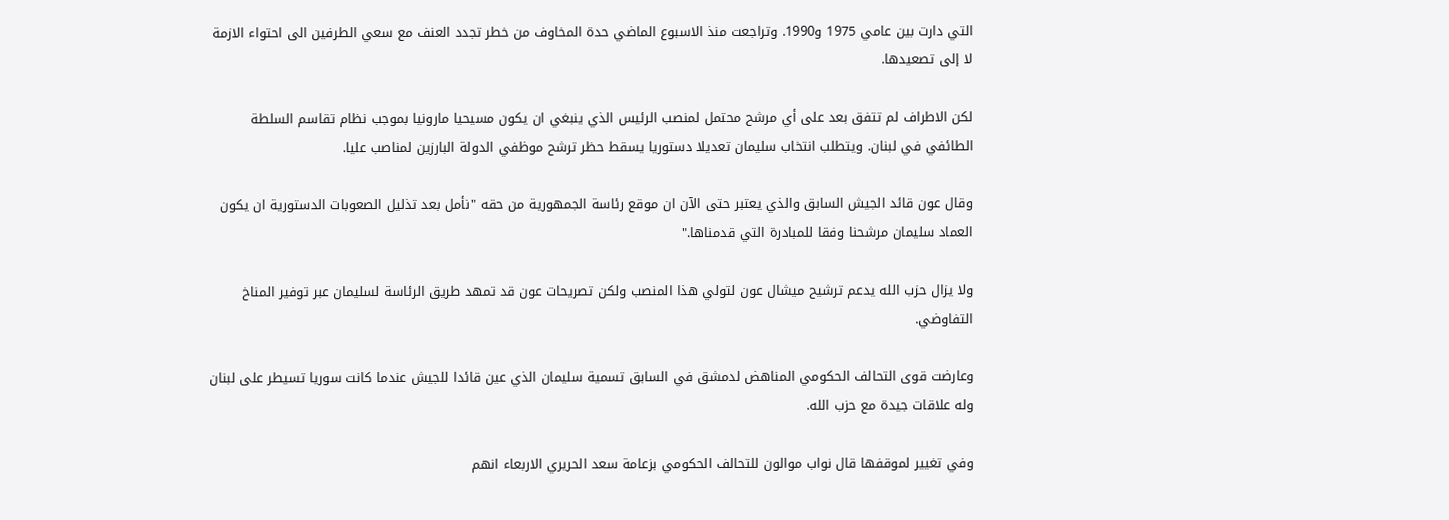التي دارت بين عامي 1975 و1990. وتراجعت منذ الاسبوع الماضي حدة المخاوف من خطر تجدد العنف مع سعي الطرفين الى احتواء الازمة لا إلى تصعيدها.

لكن الاطراف لم تتفق بعد على أي مرشح محتمل لمنصب الرئيس الذي ينبغي ان يكون مسيحيا مارونيا بموجب نظام تقاسم السلطة الطائفي في لبنان. ويتطلب انتخاب سليمان تعديلا دستوريا يسقط حظر ترشح موظفي الدولة البارزين لمناصب عليا.

وقال عون قائد الجيش السابق والذي يعتبر حتى الآن ان موقع رئاسة الجمهورية من حقه "نأمل بعد تذليل الصعوبات الدستورية ان يكون العماد سليمان مرشحنا وفقا للمبادرة التي قدمناها."

ولا يزال حزب الله يدعم ترشيح ميشال عون لتولي هذا المنصب ولكن تصريحات عون قد تمهد طريق الرئاسة لسليمان عبر توفير المناخ التفاوضي.

وعارضت قوى التحالف الحكومي المناهض لدمشق في السابق تسمية سليمان الذي عين قائدا للجيش عندما كانت سوريا تسيطر على لبنان وله علاقات جيدة مع حزب الله.

وفي تغيير لموقفها قال نواب موالون للتحالف الحكومي بزعامة سعد الحريري الاربعاء انهم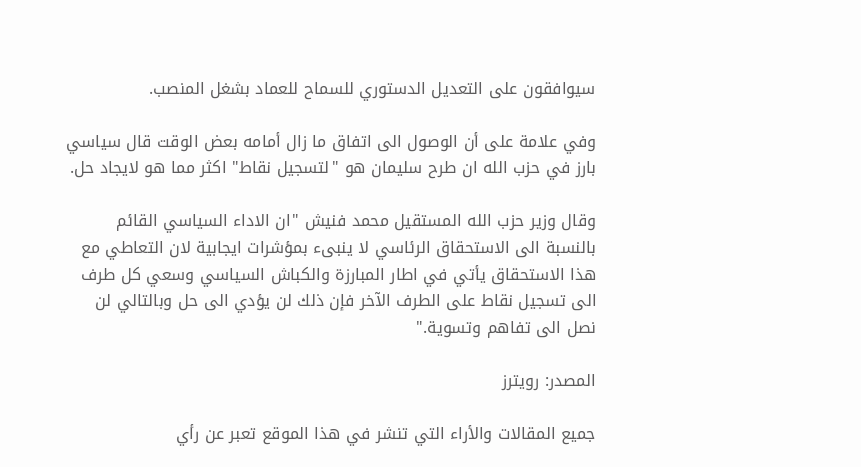سيوافقون على التعديل الدستوري للسماح للعماد بشغل المنصب.

وفي علامة على أن الوصول الى اتفاق ما زال أمامه بعض الوقت قال سياسي بارز في حزب الله ان طرح سليمان هو "لتسجيل نقاط" اكثر مما هو لايجاد حل.

وقال وزير حزب الله المستقيل محمد فنيش "ان الاداء السياسي القائم بالنسبة الى الاستحقاق الرئاسي لا ينبىء بمؤشرات ايجابية لان التعاطي مع هذا الاستحقاق يأتي في اطار المبارزة والكباش السياسي وسعي كل طرف الى تسجيل نقاط على الطرف الآخر فإن ذلك لن يؤدي الى حل وبالتالي لن نصل الى تفاهم وتسوية."

المصدر: رويترز

جميع المقالات والأراء التي تنشر في هذا الموقع تعبر عن رأي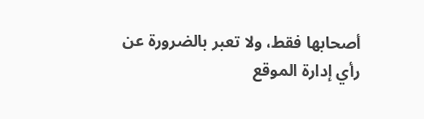أصحابها فقط، ولا تعبر بالضرورة عن رأي إدارة الموقع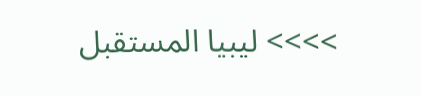>>>> ليبيا المستقبل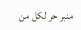منبر حر لكل من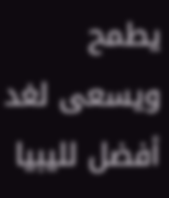يطمح ويسعى لغد أفضل لليبيا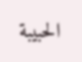الحبيبة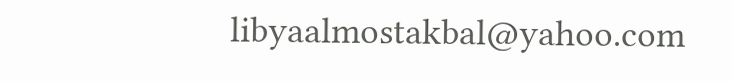libyaalmostakbal@yahoo.com